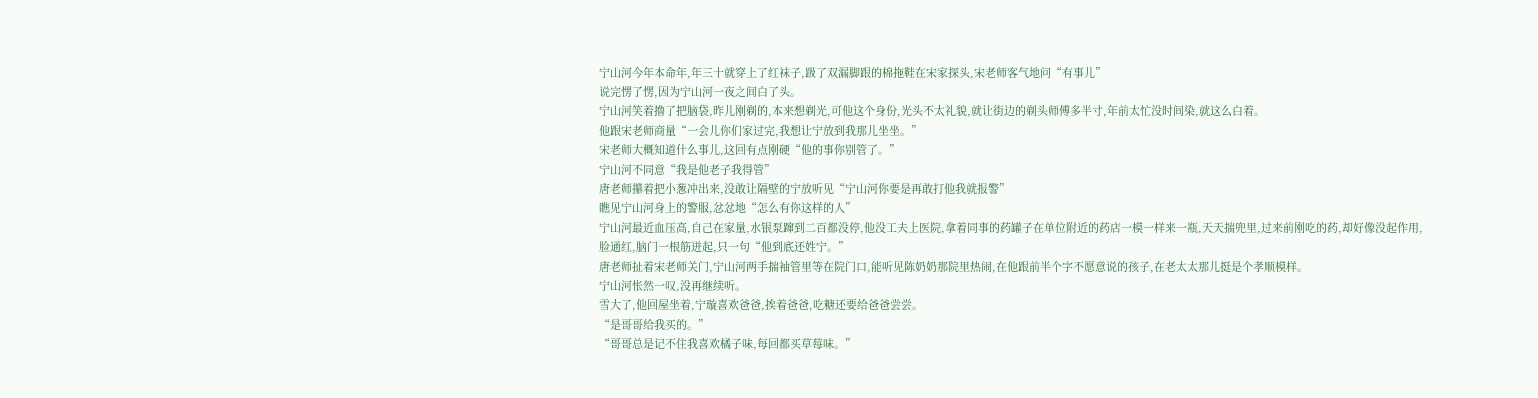宁山河今年本命年,年三十就穿上了红袜子,趿了双漏脚跟的棉拖鞋在宋家探头,宋老师客气地问“有事儿”
说完愣了愣,因为宁山河一夜之间白了头。
宁山河笑着撸了把脑袋,昨儿刚剃的,本来想剃光,可他这个身份,光头不太礼貌,就让街边的剃头师傅多半寸,年前太忙没时间染,就这么白着。
他跟宋老师商量“一会儿你们家过完,我想让宁放到我那儿坐坐。”
宋老师大概知道什么事儿,这回有点刚硬“他的事你别管了。”
宁山河不同意“我是他老子我得管”
唐老师攥着把小葱冲出来,没敢让隔壁的宁放听见“宁山河你要是再敢打他我就报警”
瞧见宁山河身上的警服,忿忿地“怎么有你这样的人”
宁山河最近血压高,自己在家量,水银泵蹿到二百都没停,他没工夫上医院,拿着同事的药罐子在单位附近的药店一模一样来一瓶,天天揣兜里,过来前刚吃的药,却好像没起作用,脸通红,脑门一根筋迸起,只一句“他到底还姓宁。”
唐老师扯着宋老师关门,宁山河两手揣袖管里等在院门口,能听见陈奶奶那院里热闹,在他跟前半个字不愿意说的孩子,在老太太那儿挺是个孝顺模样。
宁山河怅然一叹,没再继续听。
雪大了,他回屋坐着,宁璇喜欢爸爸,挨着爸爸,吃糖还要给爸爸尝尝。
“是哥哥给我买的。”
“哥哥总是记不住我喜欢橘子味,每回都买草莓味。”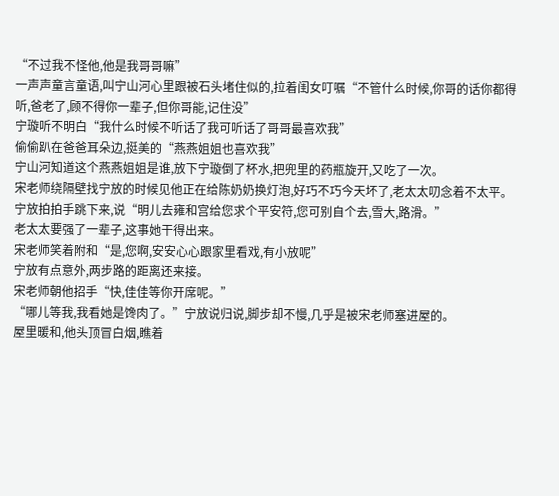“不过我不怪他,他是我哥哥嘛”
一声声童言童语,叫宁山河心里跟被石头堵住似的,拉着闺女叮嘱“不管什么时候,你哥的话你都得听,爸老了,顾不得你一辈子,但你哥能,记住没”
宁璇听不明白“我什么时候不听话了我可听话了哥哥最喜欢我”
偷偷趴在爸爸耳朵边,挺美的“燕燕姐姐也喜欢我”
宁山河知道这个燕燕姐姐是谁,放下宁璇倒了杯水,把兜里的药瓶旋开,又吃了一次。
宋老师绕隔壁找宁放的时候见他正在给陈奶奶换灯泡,好巧不巧今天坏了,老太太叨念着不太平。
宁放拍拍手跳下来,说“明儿去雍和宫给您求个平安符,您可别自个去,雪大,路滑。”
老太太要强了一辈子,这事她干得出来。
宋老师笑着附和“是,您啊,安安心心跟家里看戏,有小放呢”
宁放有点意外,两步路的距离还来接。
宋老师朝他招手“快,佳佳等你开席呢。”
“哪儿等我,我看她是馋肉了。”宁放说归说,脚步却不慢,几乎是被宋老师塞进屋的。
屋里暖和,他头顶冒白烟,瞧着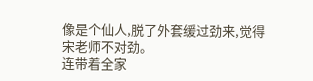像是个仙人,脱了外套缓过劲来,觉得宋老师不对劲。
连带着全家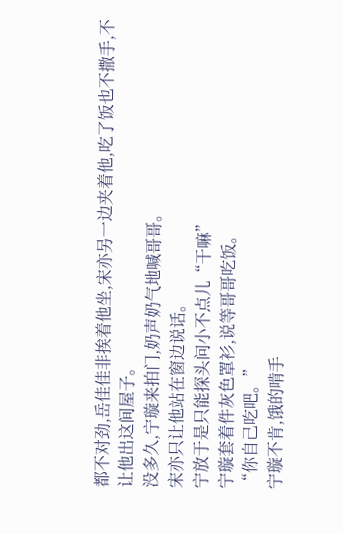都不对劲,岳佳佳非挨着他坐,宋亦另一边夹着他,吃了饭也不撒手,不让他出这间屋子。
没多久,宁璇来拍门,奶声奶气地喊哥哥。
宋亦只让他站在窗边说话。
宁放于是只能探头问小不点儿“干嘛”
宁璇套着件灰色罩衫,说等哥哥吃饭。
“你自己吃吧。”
宁璇不肯,饿的啃手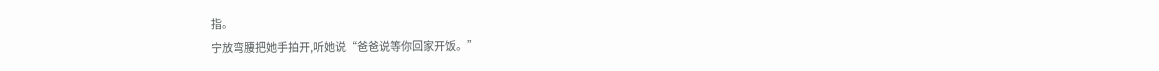指。
宁放弯腰把她手拍开,听她说“爸爸说等你回家开饭。”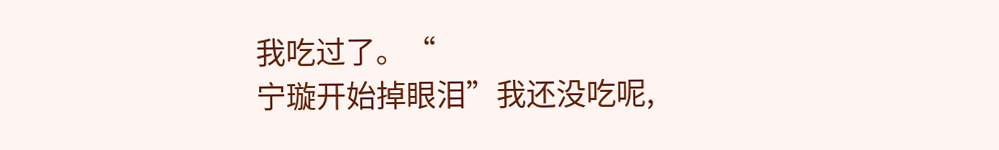我吃过了。“
宁璇开始掉眼泪”我还没吃呢,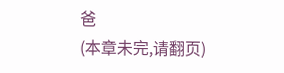爸
(本章未完,请翻页)